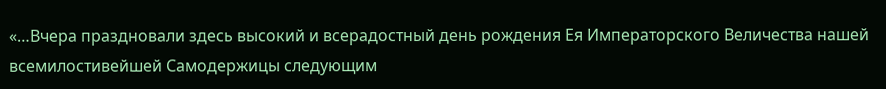«…Вчера праздновали здесь высокий и всерадостный день рождения Ея Императорского Величества нашей всемилостивейшей Самодержицы следующим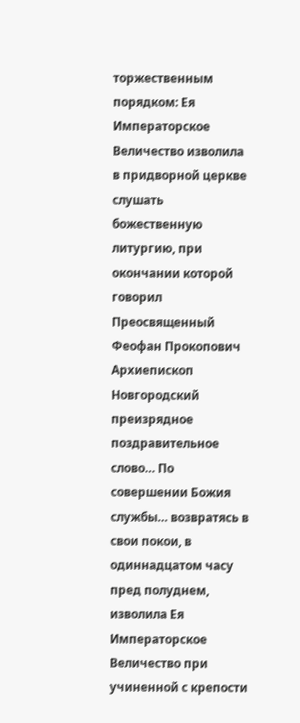торжественным порядком: Ея Императорское Величество изволила в придворной церкве слушать божественную литургию, при окончании которой говорил Преосвященный Феофан Прокопович Архиепископ Новгородский преизрядное поздравительное слово… По совершении Божия службы… возвратясь в свои покои, в одиннадцатом часу пред полуднем, изволила Ея Императорское Величество при учиненной с крепости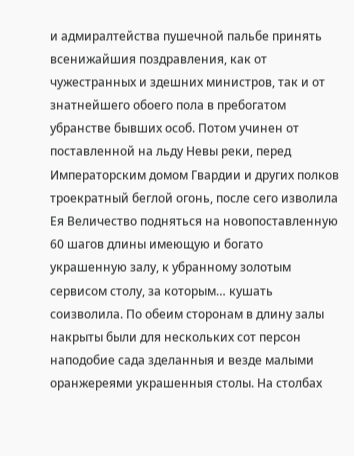и адмиралтейства пушечной пальбе принять всенижайшия поздравления, как от чужестранных и здешних министров, так и от знатнейшего обоего пола в пребогатом убранстве бывших особ. Потом учинен от поставленной на льду Невы реки, перед Императорским домом Гвардии и других полков троекратный беглой огонь, после сего изволила Ея Величество подняться на новопоставленную 60 шагов длины имеющую и богато украшенную залу, к убранному золотым сервисом столу, за которым… кушать соизволила. По обеим сторонам в длину залы накрыты были для нескольких сот персон наподобие сада зделанныя и везде малыми оранжереями украшенныя столы. На столбах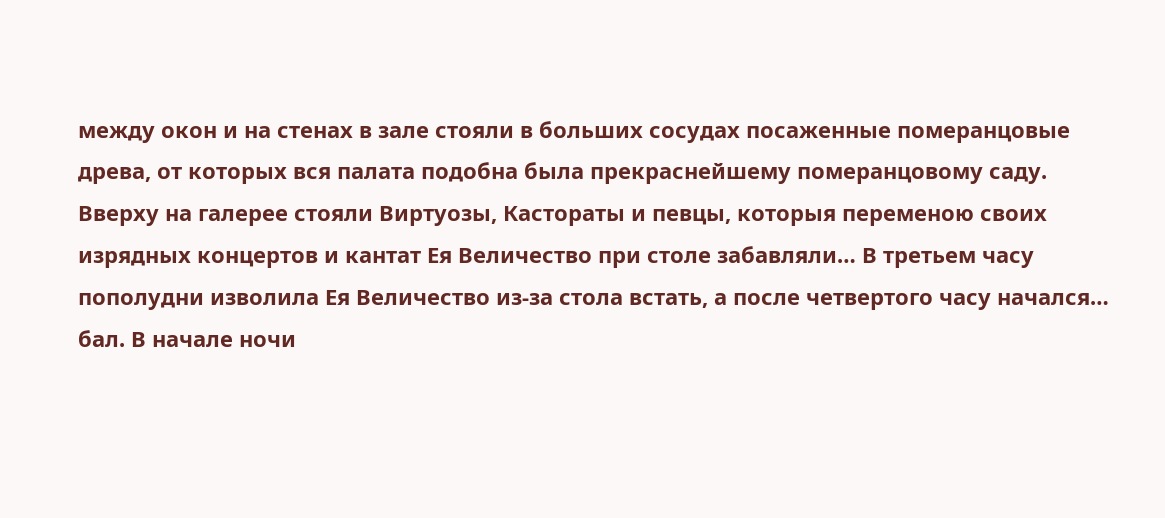между окон и на стенах в зале стояли в больших сосудах посаженные померанцовые древа, от которых вся палата подобна была прекраснейшему померанцовому саду. Вверху на галерее стояли Виртуозы, Кастораты и певцы, которыя переменою своих изрядных концертов и кантат Ея Величество при столе забавляли… В третьем часу пополудни изволила Ея Величество из-за стола встать, а после четвертого часу начался… бал. В начале ночи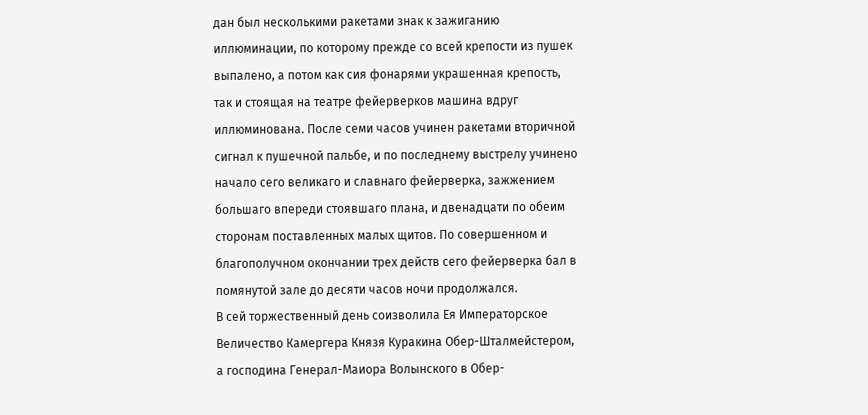дан был несколькими ракетами знак к зажиганию иллюминации, по которому прежде со всей крепости из пушек выпалено, а потом как сия фонарями украшенная крепость, так и стоящая на театре фейерверков машина вдруг иллюминована. После семи часов учинен ракетами вторичной сигнал к пушечной пальбе, и по последнему выстрелу учинено начало сего великаго и славнаго фейерверка, зажжением большаго впереди стоявшаго плана, и двенадцати по обеим сторонам поставленных малых щитов. По совершенном и благополучном окончании трех действ сего фейерверка бал в помянутой зале до десяти часов ночи продолжался.
В сей торжественный день соизволила Ея Императорское Величество Камергера Князя Куракина Обер-Шталмейстером, а господина Генерал-Маиора Волынского в Обер-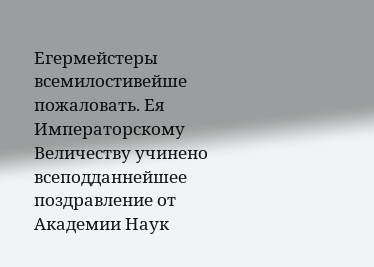Егермейстеры всемилостивейше пожаловать. Ея Императорскому Величеству учинено всеподданнейшее поздравление от Академии Наук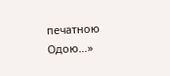печатною Одою…»